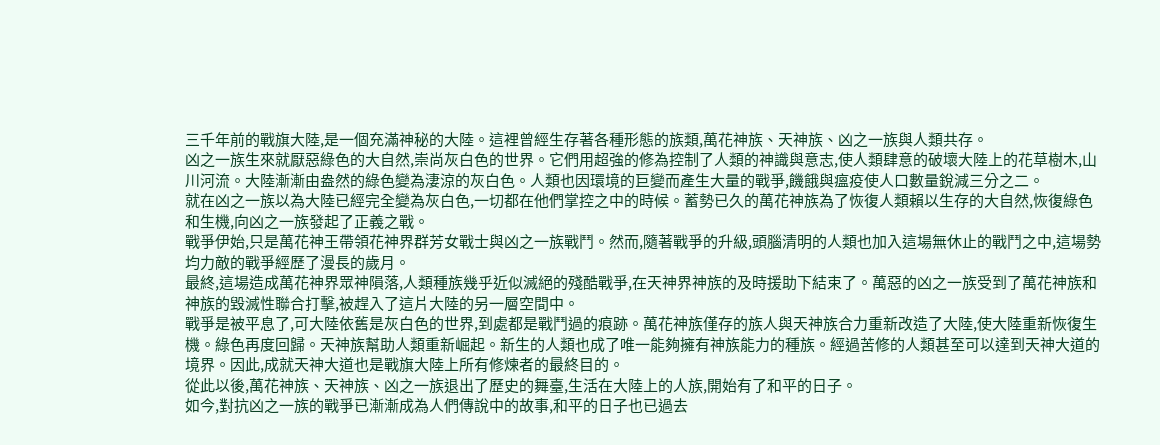三千年前的戰旗大陸,是一個充滿神秘的大陸。這裡曾經生存著各種形態的族類,萬花神族、天神族、凶之一族與人類共存。
凶之一族生來就厭惡綠色的大自然,崇尚灰白色的世界。它們用超強的修為控制了人類的神識與意志,使人類肆意的破壞大陸上的花草樹木,山川河流。大陸漸漸由盎然的綠色變為淒涼的灰白色。人類也因環境的巨變而產生大量的戰爭,饑餓與瘟疫使人口數量銳減三分之二。
就在凶之一族以為大陸已經完全變為灰白色,一切都在他們掌控之中的時候。蓄勢已久的萬花神族為了恢復人類賴以生存的大自然,恢復綠色和生機,向凶之一族發起了正義之戰。
戰爭伊始,只是萬花神王帶領花神界群芳女戰士與凶之一族戰鬥。然而,隨著戰爭的升級,頭腦清明的人類也加入這場無休止的戰鬥之中,這場勢均力敵的戰爭經歷了漫長的歲月。
最終,這場造成萬花神界眾神隕落,人類種族幾乎近似滅絕的殘酷戰爭,在天神界神族的及時援助下結束了。萬惡的凶之一族受到了萬花神族和神族的毀滅性聯合打擊,被趕入了這片大陸的另一層空間中。
戰爭是被平息了,可大陸依舊是灰白色的世界,到處都是戰鬥過的痕跡。萬花神族僅存的族人與天神族合力重新改造了大陸,使大陸重新恢復生機。綠色再度回歸。天神族幫助人類重新崛起。新生的人類也成了唯一能夠擁有神族能力的種族。經過苦修的人類甚至可以達到天神大道的境界。因此,成就天神大道也是戰旗大陸上所有修煉者的最終目的。
從此以後,萬花神族、天神族、凶之一族退出了歷史的舞臺,生活在大陸上的人族,開始有了和平的日子。
如今,對抗凶之一族的戰爭已漸漸成為人們傳說中的故事,和平的日子也已過去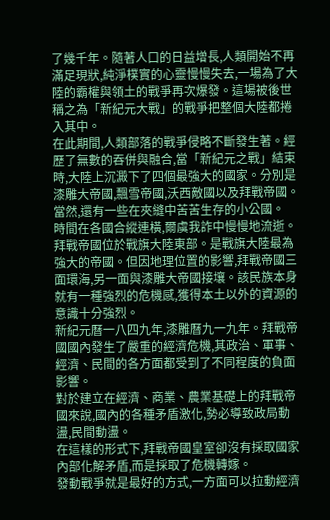了幾千年。隨著人口的日益增長,人類開始不再滿足現狀,純淨樸實的心靈慢慢失去,一場為了大陸的霸權與領土的戰爭再次爆發。這場被後世稱之為「新紀元大戰」的戰爭把整個大陸都捲入其中。
在此期間,人類部落的戰爭侵略不斷發生著。經歷了無數的吞併與融合,當「新紀元之戰」結束時,大陸上沉澱下了四個最強大的國家。分別是漆雕大帝國,飄雪帝國,沃西敵國以及拜戰帝國。當然,還有一些在夾縫中苦苦生存的小公國。
時間在各國合縱連橫,爾虞我詐中慢慢地流逝。
拜戰帝國位於戰旗大陸東部。是戰旗大陸最為強大的帝國。但因地理位置的影響,拜戰帝國三面環海,另一面與漆雕大帝國接壤。該民族本身就有一種強烈的危機感,獲得本土以外的資源的意識十分強烈。
新紀元曆一八四九年,漆雕曆九一九年。拜戰帝國國內發生了嚴重的經濟危機,其政治、軍事、經濟、民間的各方面都受到了不同程度的負面影響。
對於建立在經濟、商業、農業基礎上的拜戰帝國來說,國內的各種矛盾激化,勢必導致政局動盪,民間動盪。
在這樣的形式下,拜戰帝國皇室卻沒有採取國家內部化解矛盾,而是採取了危機轉嫁。
發動戰爭就是最好的方式,一方面可以拉動經濟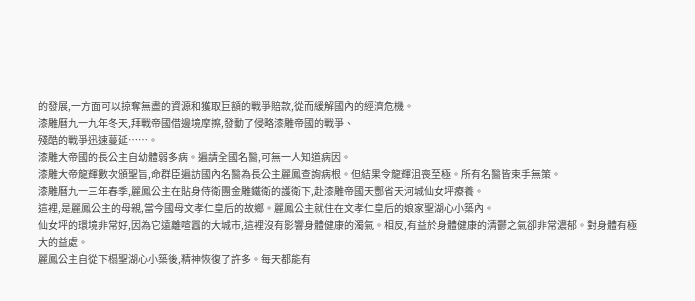的發展,一方面可以掠奪無盡的資源和獲取巨額的戰爭賠款,從而緩解國內的經濟危機。
漆雕曆九一九年冬天,拜戰帝國借邊境摩擦,發動了侵略漆雕帝國的戰爭、
殘酷的戰爭迅速蔓延……。
漆雕大帝國的長公主自幼體弱多病。遍請全國名醫,可無一人知道病因。
漆雕大帝龍輝數次頒聖旨,命群臣遍訪國內名醫為長公主麗鳳查詢病根。但結果令龍輝沮喪至極。所有名醫皆束手無策。
漆雕曆九一三年春季,麗鳳公主在貼身侍衛團金雕鐵衛的護衛下,赴漆雕帝國天酆省天河城仙女坪療養。
這裡,是麗鳳公主的母親,當今國母文孝仁皇后的故鄉。麗鳳公主就住在文孝仁皇后的娘家聖湖心小築內。
仙女坪的環境非常好,因為它遠離喧囂的大城市,這裡沒有影響身體健康的濁氣。相反,有益於身體健康的清鬱之氣卻非常濃郁。對身體有極大的益處。
麗鳳公主自從下榻聖湖心小築後,精神恢復了許多。每天都能有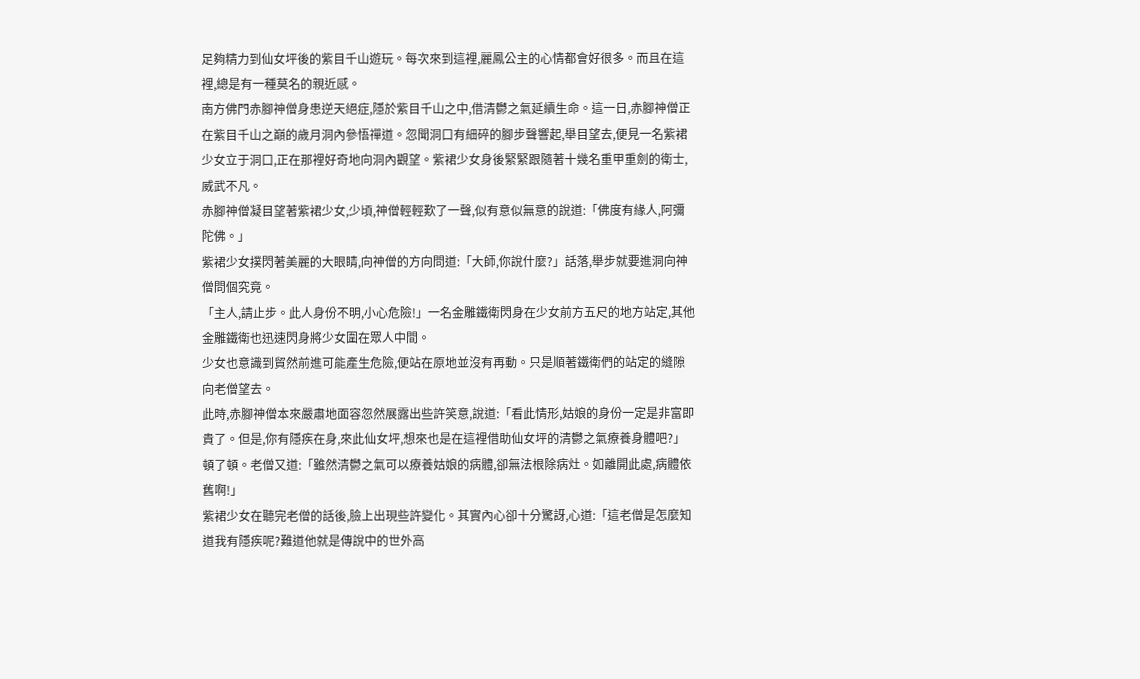足夠精力到仙女坪後的紫目千山遊玩。每次來到這裡,麗鳳公主的心情都會好很多。而且在這裡,總是有一種莫名的親近感。
南方佛門赤腳神僧身患逆天絕症,隱於紫目千山之中,借清鬱之氣延續生命。這一日,赤腳神僧正在紫目千山之巔的歲月洞內參悟禪道。忽聞洞口有細碎的腳步聲響起,舉目望去,便見一名紫裙少女立于洞口,正在那裡好奇地向洞內觀望。紫裙少女身後緊緊跟隨著十幾名重甲重劍的衛士,威武不凡。
赤腳神僧凝目望著紫裙少女,少頃,神僧輕輕歎了一聲,似有意似無意的說道:「佛度有緣人,阿彌陀佛。」
紫裙少女撲閃著美麗的大眼睛,向神僧的方向問道:「大師,你說什麼?」話落,舉步就要進洞向神僧問個究竟。
「主人,請止步。此人身份不明,小心危險!」一名金雕鐵衛閃身在少女前方五尺的地方站定,其他金雕鐵衛也迅速閃身將少女圍在眾人中間。
少女也意識到貿然前進可能產生危險,便站在原地並沒有再動。只是順著鐵衛們的站定的縫隙向老僧望去。
此時,赤腳神僧本來嚴肅地面容忽然展露出些許笑意,說道:「看此情形,姑娘的身份一定是非富即貴了。但是,你有隱疾在身,來此仙女坪,想來也是在這裡借助仙女坪的清鬱之氣療養身體吧?」頓了頓。老僧又道:「雖然清鬱之氣可以療養姑娘的病體,卻無法根除病灶。如離開此處,病體依舊啊!」
紫裙少女在聽完老僧的話後,臉上出現些許變化。其實內心卻十分驚訝,心道:「這老僧是怎麼知道我有隱疾呢?難道他就是傳說中的世外高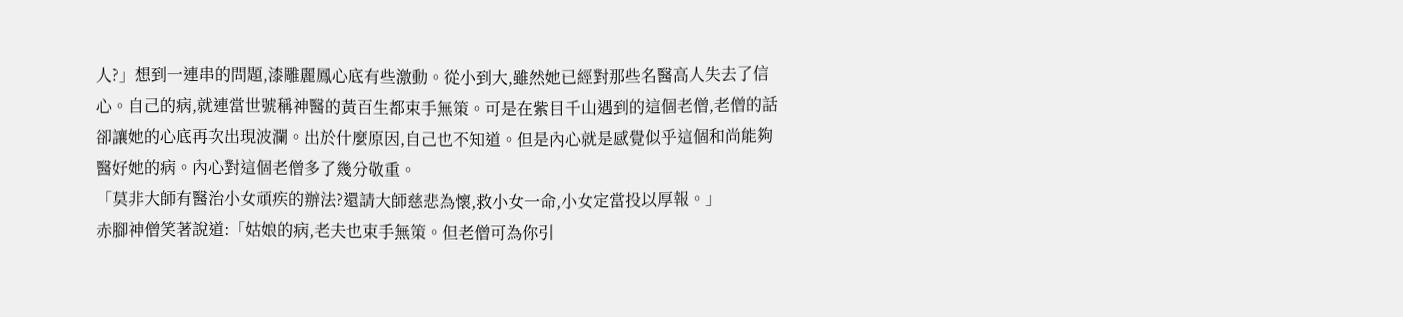人?」想到一連串的問題,漆雕麗鳳心底有些激動。從小到大,雖然她已經對那些名醫高人失去了信心。自己的病,就連當世號稱神醫的黃百生都束手無策。可是在紫目千山遇到的這個老僧,老僧的話卻讓她的心底再次出現波瀾。出於什麼原因,自己也不知道。但是內心就是感覺似乎這個和尚能夠醫好她的病。內心對這個老僧多了幾分敬重。
「莫非大師有醫治小女頑疾的辦法?還請大師慈悲為懷,救小女一命,小女定當投以厚報。」
赤腳神僧笑著說道:「姑娘的病,老夫也束手無策。但老僧可為你引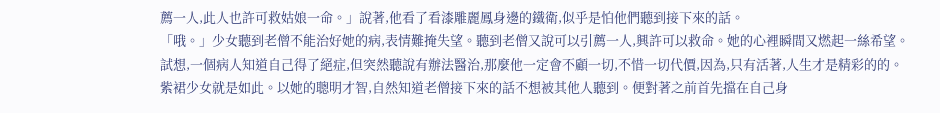薦一人,此人也許可救姑娘一命。」說著,他看了看漆雕麗鳳身邊的鐵衛,似乎是怕他們聽到接下來的話。
「哦。」少女聽到老僧不能治好她的病,表情難掩失望。聽到老僧又說可以引薦一人,興許可以救命。她的心裡瞬間又燃起一絲希望。
試想,一個病人知道自己得了絕症,但突然聽說有辦法醫治,那麼他一定會不顧一切,不惜一切代價,因為,只有活著,人生才是精彩的的。
紫裙少女就是如此。以她的聰明才智,自然知道老僧接下來的話不想被其他人聽到。便對著之前首先擋在自己身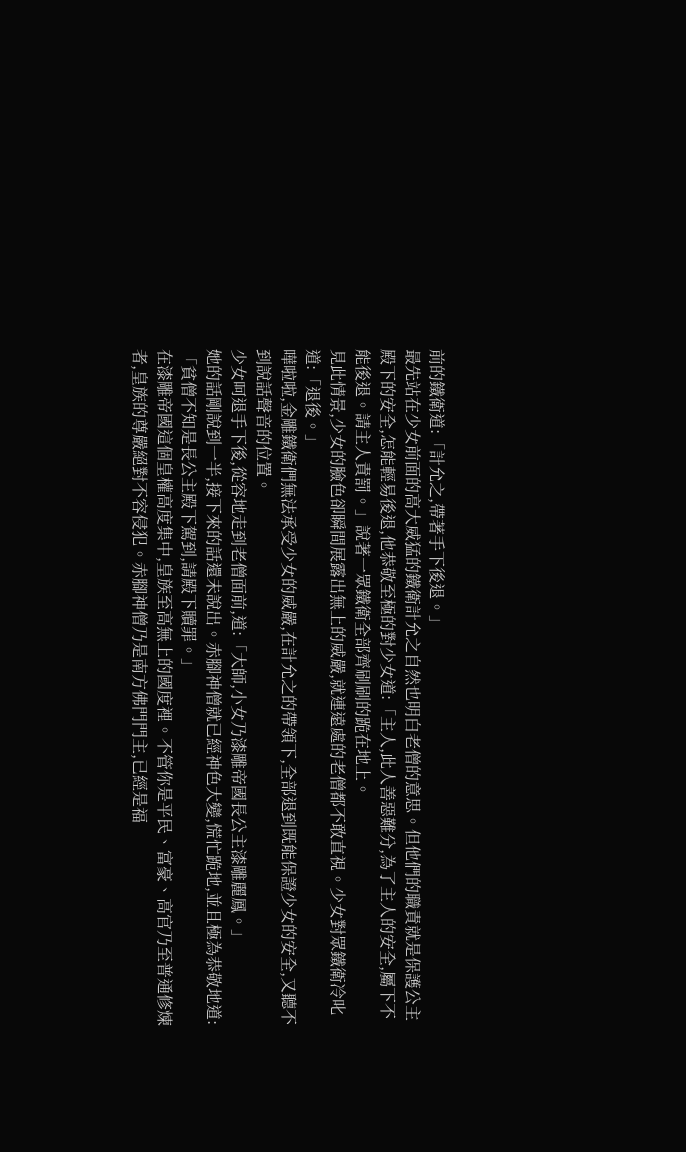前的鐵衛道:「計允之,帶著手下後退。」
最先站在少女前面的高大威猛的鐵衛計允之自然也明白老僧的意思。但他們的職責就是保護公主殿下的安全,怎能輕易後退,他恭敬至極的對少女道:「主人,此人善惡難分,為了主人的安全,屬下不能後退。請主人責罰。」說著一眾鐵衛全部齊刷刷的跪在地上。
見此情景,少女的臉色卻瞬間展露出無上的威嚴,就連遠處的老僧都不敢直視。少女對眾鐵衛冷叱道:「退後。」
嘩啦啦,金雕鐵衛們無法承受少女的威嚴,在計允之的帶領下,全部退到既能保證少女的安全,又聽不到說話聲音的位置。
少女呵退手下後,從容地走到老僧面前,道:「大師,小女乃漆雕帝國長公主漆雕麗鳳。」
她的話剛說到一半,接下來的話還未說出。赤腳神僧就已經神色大變,慌忙跪地,並且極為恭敬地道:「貧僧不知是長公主殿下駕到,請殿下贖罪。」
在漆雕帝國這個皇權高度集中,皇族至高無上的國度裡。不管你是平民、富豪、高官乃至普通修煉者,皇族的尊嚴絕對不容侵犯。赤腳神僧乃是南方佛門門主,已經是福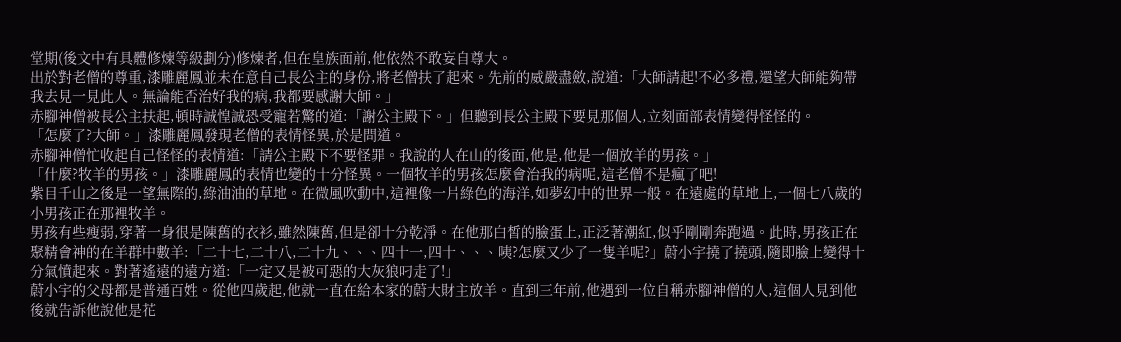堂期(後文中有具體修煉等級劃分)修煉者,但在皇族面前,他依然不敢妄自尊大。
出於對老僧的尊重,漆雕麗鳳並未在意自己長公主的身份,將老僧扶了起來。先前的威嚴盡斂,說道:「大師請起!不必多禮,還望大師能夠帶我去見一見此人。無論能否治好我的病,我都要感謝大師。」
赤腳神僧被長公主扶起,頓時誠惶誠恐受寵若驚的道:「謝公主殿下。」但聽到長公主殿下要見那個人,立刻面部表情變得怪怪的。
「怎麼了?大師。」漆雕麗鳳發現老僧的表情怪異,於是問道。
赤腳神僧忙收起自己怪怪的表情道:「請公主殿下不要怪罪。我說的人在山的後面,他是,他是一個放羊的男孩。」
「什麼?牧羊的男孩。」漆雕麗鳳的表情也變的十分怪異。一個牧羊的男孩怎麼會治我的病呢,這老僧不是瘋了吧!
紫目千山之後是一望無際的,綠油油的草地。在微風吹動中,這裡像一片綠色的海洋,如夢幻中的世界一般。在遠處的草地上,一個七八歲的小男孩正在那裡牧羊。
男孩有些瘦弱,穿著一身很是陳舊的衣衫,雖然陳舊,但是卻十分乾淨。在他那白皙的臉蛋上,正泛著潮紅,似乎剛剛奔跑過。此時,男孩正在聚精會神的在羊群中數羊:「二十七,二十八,二十九、、、四十一,四十、、、咦?怎麼又少了一隻羊呢?」蔚小宇撓了撓頭,隨即臉上變得十分氣憤起來。對著遙遠的遠方道:「一定又是被可惡的大灰狼叼走了!」
蔚小宇的父母都是普通百姓。從他四歲起,他就一直在給本家的蔚大財主放羊。直到三年前,他遇到一位自稱赤腳神僧的人,這個人見到他後就告訴他說他是花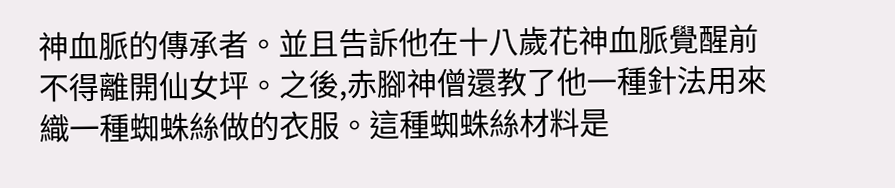神血脈的傳承者。並且告訴他在十八歲花神血脈覺醒前不得離開仙女坪。之後,赤腳神僧還教了他一種針法用來織一種蜘蛛絲做的衣服。這種蜘蛛絲材料是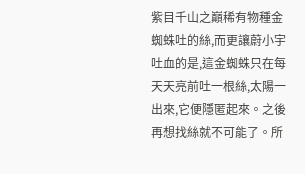紫目千山之巔稀有物種金蜘蛛吐的絲,而更讓蔚小宇吐血的是,這金蜘蛛只在每天天亮前吐一根絲,太陽一出來,它便隱匿起來。之後再想找絲就不可能了。所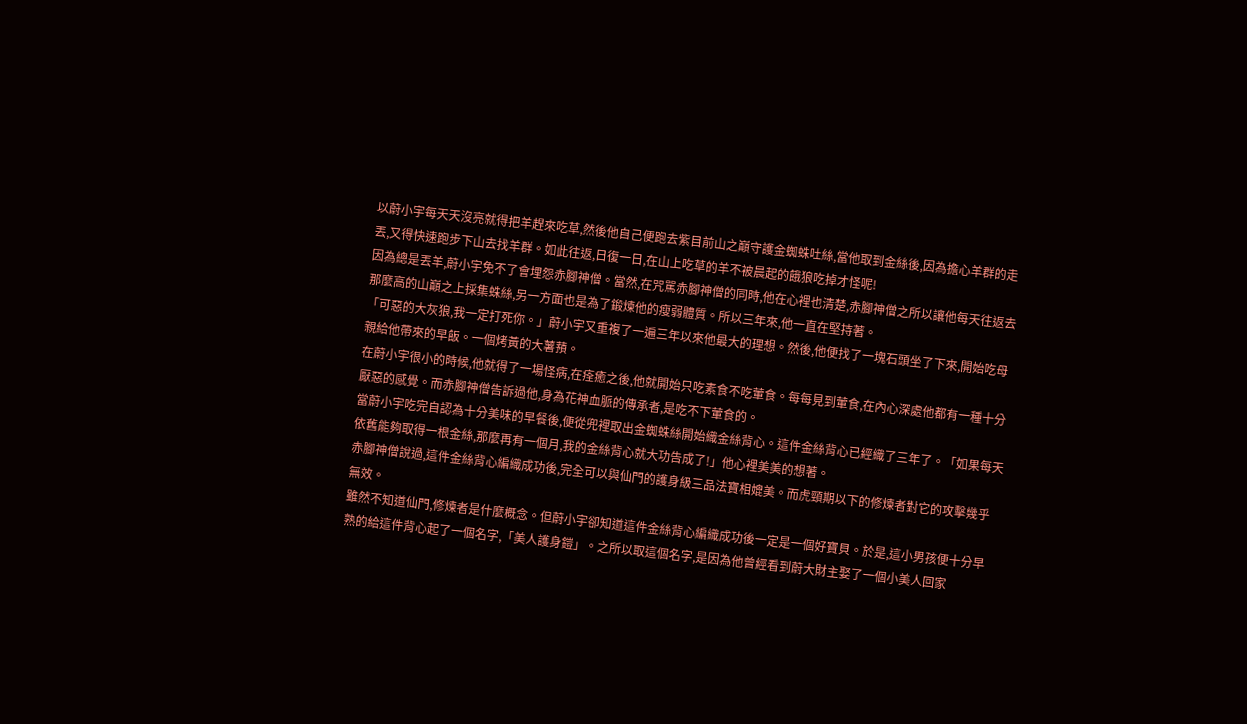以蔚小宇每天天沒亮就得把羊趕來吃草,然後他自己便跑去紫目前山之巔守護金蜘蛛吐絲,當他取到金絲後,因為擔心羊群的走丟,又得快速跑步下山去找羊群。如此往返,日復一日,在山上吃草的羊不被晨起的餓狼吃掉才怪呢!
因為總是丟羊,蔚小宇免不了會埋怨赤腳神僧。當然,在咒駡赤腳神僧的同時,他在心裡也清楚,赤腳神僧之所以讓他每天往返去那麼高的山巔之上採集蛛絲,另一方面也是為了鍛煉他的瘦弱體質。所以三年來,他一直在堅持著。
「可惡的大灰狼,我一定打死你。」蔚小宇又重複了一遍三年以來他最大的理想。然後,他便找了一塊石頭坐了下來,開始吃母親給他帶來的早飯。一個烤黃的大薯蕷。
在蔚小宇很小的時候,他就得了一場怪病,在痊癒之後,他就開始只吃素食不吃葷食。每每見到葷食,在內心深處他都有一種十分厭惡的感覺。而赤腳神僧告訴過他,身為花神血脈的傳承者,是吃不下葷食的。
當蔚小宇吃完自認為十分美味的早餐後,便從兜裡取出金蜘蛛絲開始織金絲背心。這件金絲背心已經織了三年了。「如果每天依舊能夠取得一根金絲,那麼再有一個月,我的金絲背心就大功告成了!」他心裡美美的想著。
赤腳神僧說過,這件金絲背心編織成功後,完全可以與仙門的護身級三品法寶相媲美。而虎頸期以下的修煉者對它的攻擊幾乎無效。
雖然不知道仙門,修煉者是什麼概念。但蔚小宇卻知道這件金絲背心編織成功後一定是一個好寶貝。於是,這小男孩便十分早熟的給這件背心起了一個名字,「美人護身鎧」。之所以取這個名字,是因為他曾經看到蔚大財主娶了一個小美人回家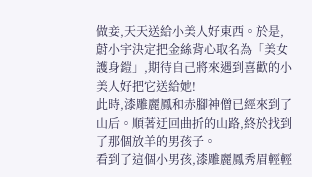做妾,天天送給小美人好東西。於是,蔚小宇決定把金絲背心取名為「美女護身鎧」,期待自己將來遇到喜歡的小美人好把它送給她!
此時,漆雕麗鳳和赤腳神僧已經來到了山后。順著迂回曲折的山路,終於找到了那個放羊的男孩子。
看到了這個小男孩,漆雕麗鳳秀眉輕輕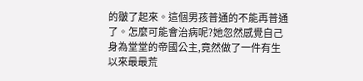的皺了起來。這個男孩普通的不能再普通了。怎麼可能會治病呢?她忽然感覺自己身為堂堂的帝國公主,竟然做了一件有生以來最最荒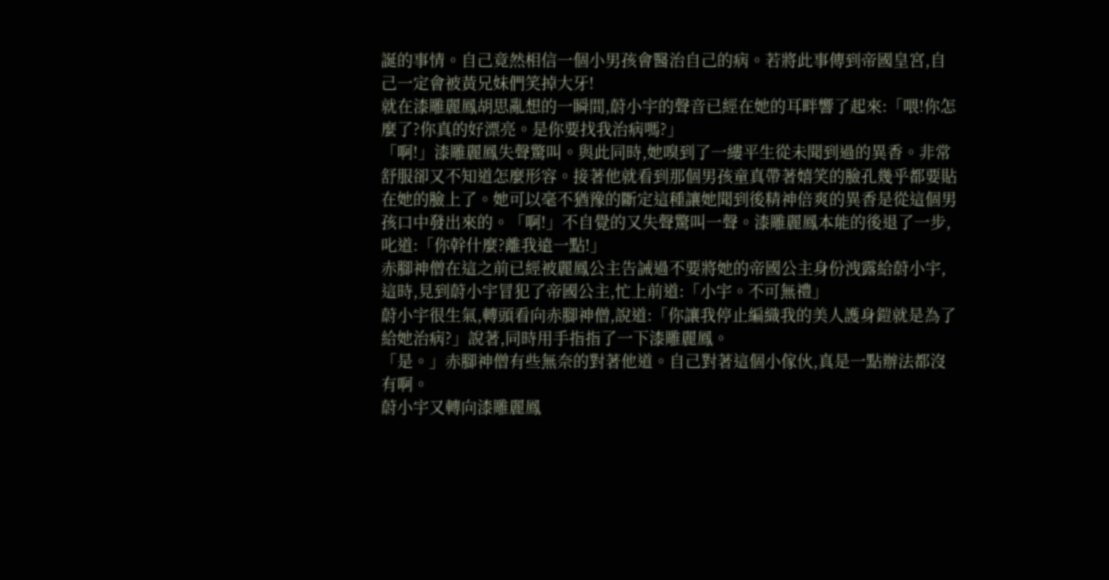誕的事情。自己竟然相信一個小男孩會醫治自己的病。若將此事傳到帝國皇宮,自己一定會被黃兄妹們笑掉大牙!
就在漆雕麗鳳胡思亂想的一瞬間,蔚小宇的聲音已經在她的耳畔響了起來:「喂!你怎麼了?你真的好漂亮。是你要找我治病嗎?」
「啊!」漆雕麗鳳失聲驚叫。與此同時,她嗅到了一縷平生從未聞到過的異香。非常舒服卻又不知道怎麼形容。接著他就看到那個男孩童真帶著嬉笑的臉孔幾乎都要貼在她的臉上了。她可以毫不猶豫的斷定這種讓她聞到後精神倍爽的異香是從這個男孩口中發出來的。「啊!」不自覺的又失聲驚叫一聲。漆雕麗鳳本能的後退了一步,叱道:「你幹什麼?離我遠一點!」
赤腳神僧在這之前已經被麗鳳公主告誡過不要將她的帝國公主身份洩露給蔚小宇,這時,見到蔚小宇冒犯了帝國公主,忙上前道:「小宇。不可無禮」
蔚小宇很生氣,轉頭看向赤腳神僧,說道:「你讓我停止編織我的美人護身鎧就是為了給她治病?」說著,同時用手指指了一下漆雕麗鳳。
「是。」赤腳神僧有些無奈的對著他道。自己對著這個小傢伙,真是一點辦法都沒有啊。
蔚小宇又轉向漆雕麗鳳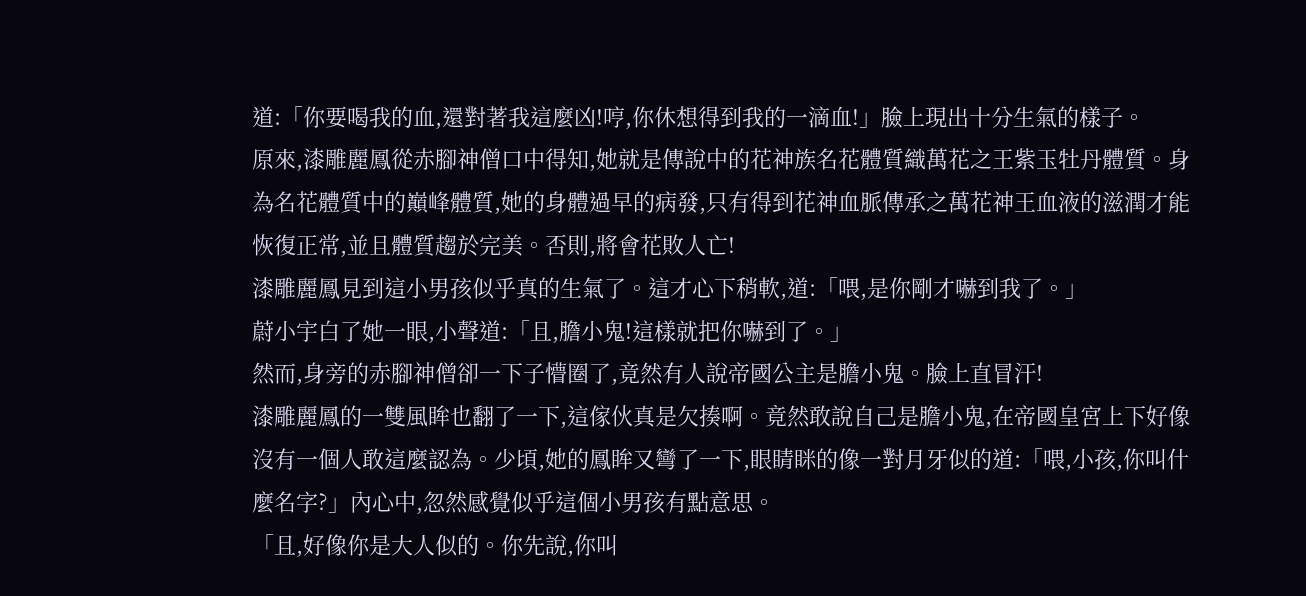道:「你要喝我的血,還對著我這麼凶!哼,你休想得到我的一滴血!」臉上現出十分生氣的樣子。
原來,漆雕麗鳳從赤腳神僧口中得知,她就是傳說中的花神族名花體質織萬花之王紫玉牡丹體質。身為名花體質中的巔峰體質,她的身體過早的病發,只有得到花神血脈傳承之萬花神王血液的滋潤才能恢復正常,並且體質趨於完美。否則,將會花敗人亡!
漆雕麗鳳見到這小男孩似乎真的生氣了。這才心下稍軟,道:「喂,是你剛才嚇到我了。」
蔚小宇白了她一眼,小聲道:「且,膽小鬼!這樣就把你嚇到了。」
然而,身旁的赤腳神僧卻一下子懵圈了,竟然有人說帝國公主是膽小鬼。臉上直冒汗!
漆雕麗鳳的一雙風眸也翻了一下,這傢伙真是欠揍啊。竟然敢說自己是膽小鬼,在帝國皇宮上下好像沒有一個人敢這麼認為。少頃,她的鳳眸又彎了一下,眼睛眯的像一對月牙似的道:「喂,小孩,你叫什麼名字?」內心中,忽然感覺似乎這個小男孩有點意思。
「且,好像你是大人似的。你先說,你叫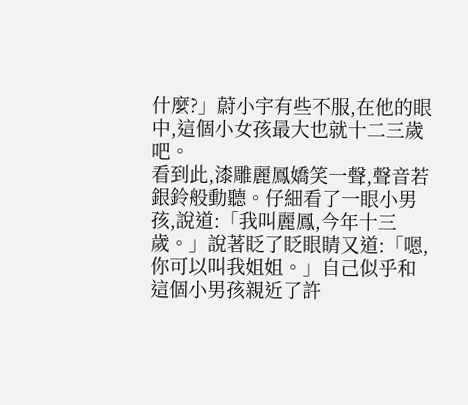什麼?」蔚小宇有些不服,在他的眼中,這個小女孩最大也就十二三歲吧。
看到此,漆雕麗鳳嬌笑一聲,聲音若銀鈴般動聽。仔細看了一眼小男孩,說道:「我叫麗鳳,今年十三歲。」說著眨了眨眼睛又道:「嗯,你可以叫我姐姐。」自己似乎和這個小男孩親近了許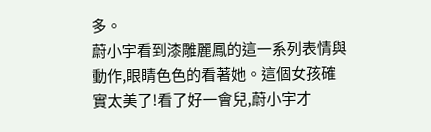多。
蔚小宇看到漆雕麗鳳的這一系列表情與動作,眼睛色色的看著她。這個女孩確實太美了!看了好一會兒,蔚小宇才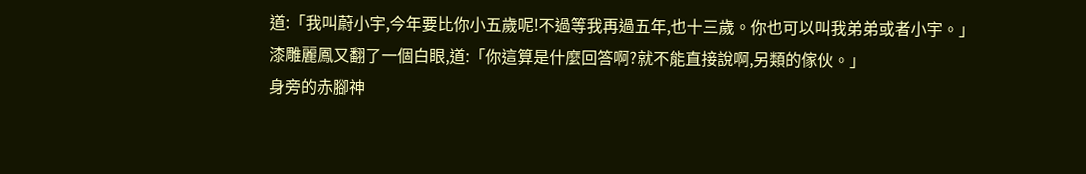道:「我叫蔚小宇,今年要比你小五歲呢!不過等我再過五年,也十三歲。你也可以叫我弟弟或者小宇。」
漆雕麗鳳又翻了一個白眼,道:「你這算是什麼回答啊?就不能直接說啊,另類的傢伙。」
身旁的赤腳神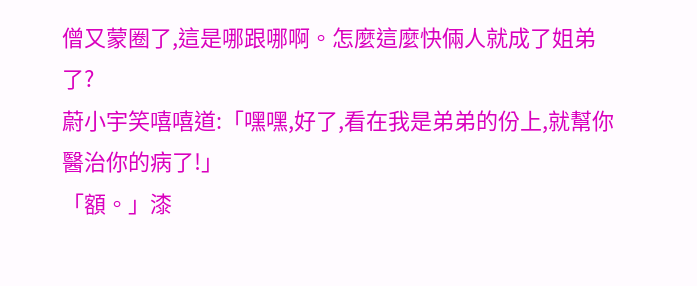僧又蒙圈了,這是哪跟哪啊。怎麼這麼快倆人就成了姐弟了?
蔚小宇笑嘻嘻道:「嘿嘿,好了,看在我是弟弟的份上,就幫你醫治你的病了!」
「額。」漆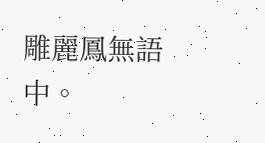雕麗鳳無語中。